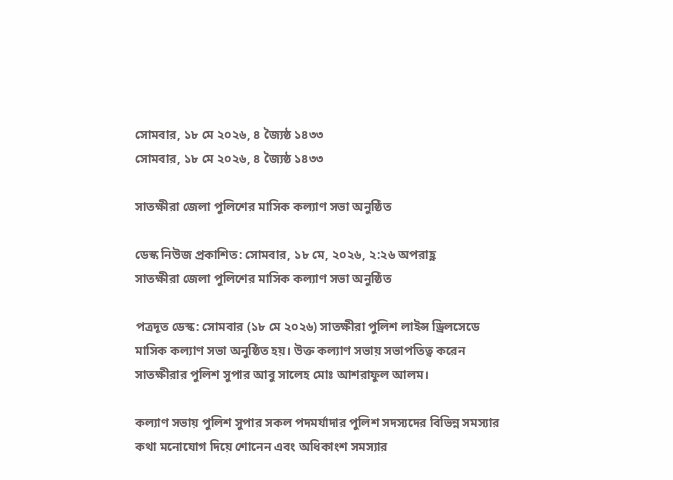সোমবার, ১৮ মে ২০২৬, ৪ জ্যৈষ্ঠ ১৪৩৩
সোমবার, ১৮ মে ২০২৬, ৪ জ্যৈষ্ঠ ১৪৩৩

সাতক্ষীরা জেলা পুলিশের মাসিক কল্যাণ সভা অনুষ্ঠিত

ডেস্ক নিউজ প্রকাশিত: সোমবার, ১৮ মে, ২০২৬, ২:২৬ অপরাহ্ণ
সাতক্ষীরা জেলা পুলিশের মাসিক কল্যাণ সভা অনুষ্ঠিত

পত্রদূত ডেস্ক: সোমবার (১৮ মে ২০২৬) সাতক্ষীরা পুলিশ লাইন্স ড্রিলসেডে মাসিক কল্যাণ সভা অনুষ্ঠিত হয়। উক্ত কল্যাণ সভায় সভাপতিত্ব করেন সাতক্ষীরার পুলিশ সুপার আবু সালেহ মোঃ আশরাফুল আলম।

কল্যাণ সভায় পুলিশ সুপার সকল পদমর্যাদার পুলিশ সদস্যদের বিভিন্ন সমস্যার কথা মনোযোগ দিয়ে শোনেন এবং অধিকাংশ সমস্যার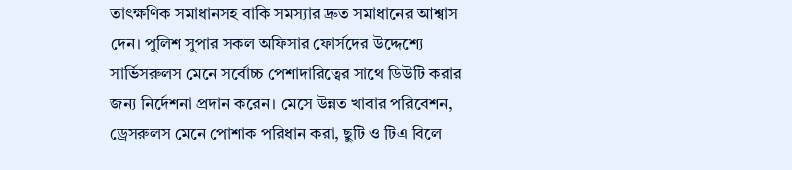তাৎক্ষণিক সমাধানসহ বাকি সমস্যার দ্রুত সমাধানের আশ্বাস দেন। পুলিশ সুপার সকল অফিসার ফোর্সদের উদ্দেশ্যে সার্ভিসরুলস মেনে সর্বোচ্চ পেশাদারিত্বের সাথে ডিউটি করার জন্য নির্দেশনা প্রদান করেন। মেসে উন্নত খাবার পরিবেশন, ড্রেসরুলস মেনে পোশাক পরিধান করা, ছুটি ও টিএ বিলে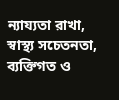ন্যায্যতা রাখা, স্বাস্থ্য সচেতনতা, ব্যক্তিগত ও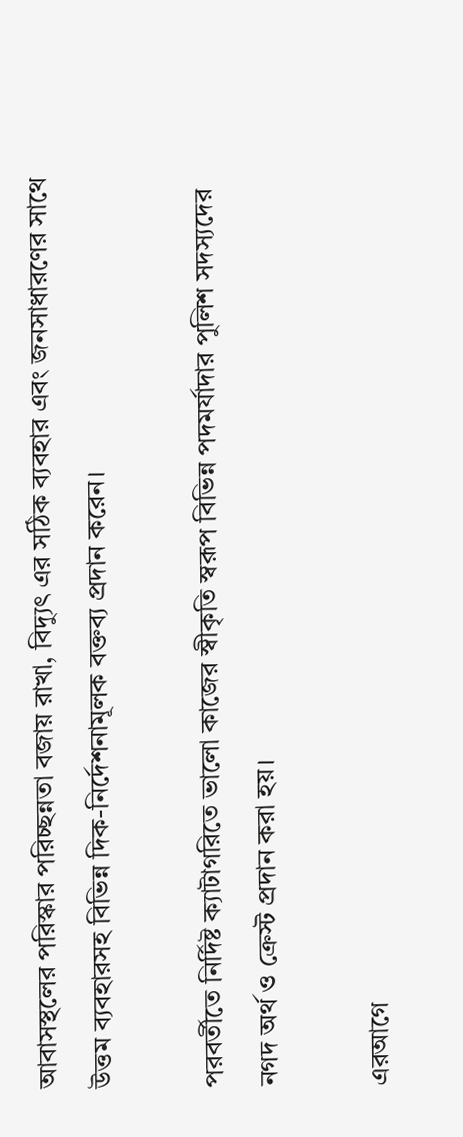আবাসস্থলের পরিস্কার পরিচ্ছন্নতা বজায় রাখা, বিদ্যুৎ এর সঠিক ব্যবহার এবং জনসাধারণের সাথে উত্তম ব্যবহারসহ বিভিন্ন দিক-নির্দেশনামূলক বক্তব্য প্রদান করেন।

পরবর্তীতে নির্দিষ্ট ক্যাটাগরিতে ভালো কাজের স্বীকৃতি স্বরূপ বিভিন্ন পদমর্যাদার পুলিশ সদস্যদের নগদ অর্থ ও ক্রেস্ট প্রদান করা হয়।

এরআগে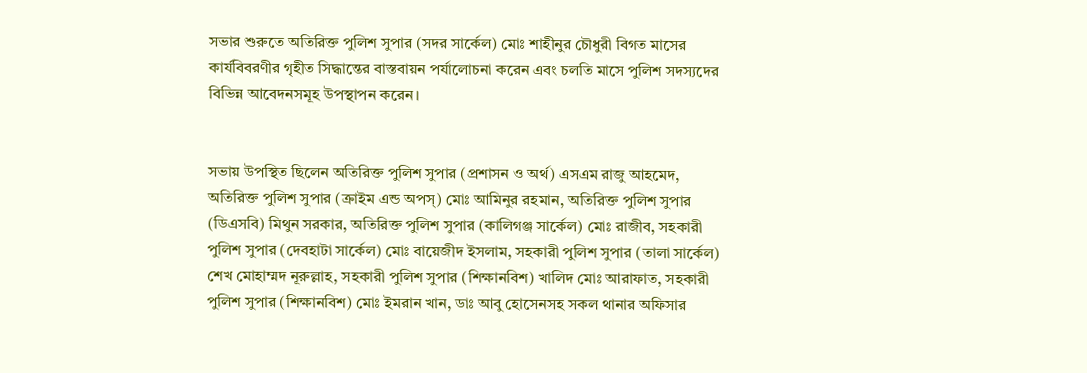সভার শুরুতে অতিরিক্ত পুলিশ সুপার (সদর সার্কেল) মোঃ শাহীনুর চৌধুরী বিগত মাসের কার্যবিবরণীর গৃহীত সিদ্ধান্তের বাস্তবায়ন পর্যালোচনা করেন এবং চলতি মাসে পুলিশ সদস্যদের বিভিন্ন আবেদনসমূহ উপস্থাপন করেন।


সভায় উপস্থিত ছিলেন অতিরিক্ত পুলিশ সুপার (প্রশাসন ও অর্থ) এসএম রাজু আহমেদ, অতিরিক্ত পুলিশ সুপার (ক্রাইম এন্ড অপস্) মোঃ আমিনুর রহমান, অতিরিক্ত পুলিশ সুপার (ডিএসবি) মিথুন সরকার, অতিরিক্ত পুলিশ সুপার (কালিগঞ্জ সার্কেল) মোঃ রাজীব, সহকারী পুলিশ সুপার (দেবহাটা সার্কেল) মোঃ বায়েজীদ ইসলাম, সহকারী পুলিশ সুপার (তালা সার্কেল) শেখ মোহাম্মদ নূরুল্লাহ, সহকারী পুলিশ সুপার (শিক্ষানবিশ) খালিদ মোঃ আরাফাত, সহকারী পুলিশ সুপার (শিক্ষানবিশ) মোঃ ইমরান খান, ডাঃ আবু হোসেনসহ সকল থানার অফিসার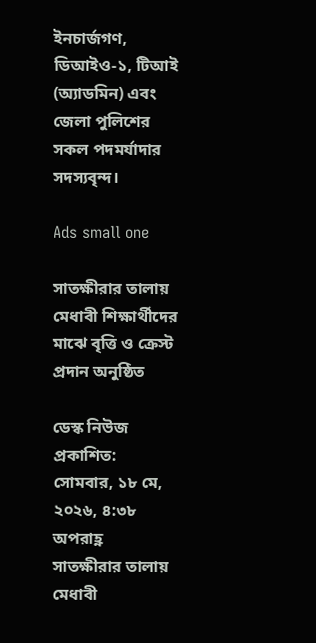ইনচার্জগণ, ডিআইও-১, টিআই (অ্যাডমিন) এবং জেলা পুলিশের সকল পদমর্যাদার সদস্যবৃন্দ।

Ads small one

সাতক্ষীরার তালায় মেধাবী শিক্ষার্থীদের মাঝে বৃত্তি ও ক্রেস্ট প্রদান অনুষ্ঠিত

ডেস্ক নিউজ প্রকাশিত: সোমবার, ১৮ মে, ২০২৬, ৪:৩৮ অপরাহ্ণ
সাতক্ষীরার তালায় মেধাবী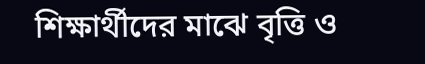শিক্ষার্থীদের মাঝে বৃত্তি ও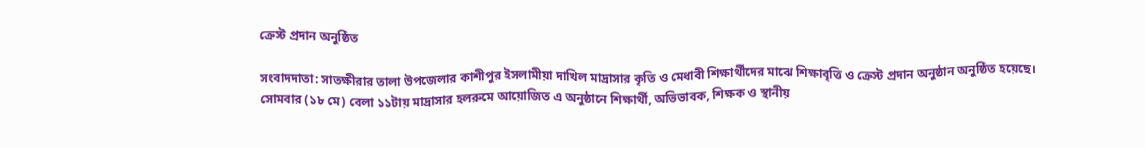ক্রেস্ট প্রদান অনুষ্ঠিত

সংবাদদাতা: সাতক্ষীরার তালা উপজেলার কাশীপুর ইসলামীয়া দাখিল মাদ্রাসার কৃতি ও মেধাবী শিক্ষার্থীদের মাঝে শিক্ষাবৃত্তি ও ক্রেস্ট প্রদান অনুষ্ঠান অনুষ্ঠিত হয়েছে। সোমবার (১৮ মে) বেলা ১১টায় মাদ্রাসার হলরুমে আয়োজিত এ অনুষ্ঠানে শিক্ষার্থী, অভিভাবক, শিক্ষক ও স্থানীয়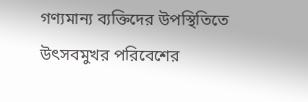গণ্যমান্য ব্যক্তিদের উপস্থিতিতে উৎসবমুখর পরিবেশের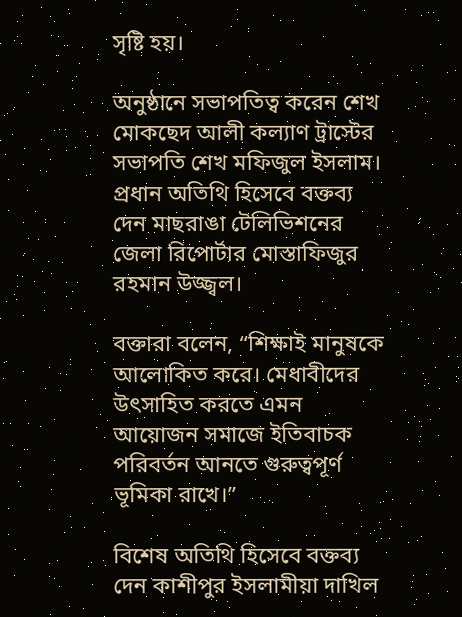সৃষ্টি হয়।

অনুষ্ঠানে সভাপতিত্ব করেন শেখ মোকছেদ আলী কল্যাণ ট্রাস্টের সভাপতি শেখ মফিজুল ইসলাম। প্রধান অতিথি হিসেবে বক্তব্য দেন মাছরাঙা টেলিভিশনের জেলা রিপোর্টার মোস্তাফিজুর রহমান উজ্জ্বল।

বক্তারা বলেন, “শিক্ষাই মানুষকে আলোকিত করে। মেধাবীদের উৎসাহিত করতে এমন আয়োজন সমাজে ইতিবাচক পরিবর্তন আনতে গুরুত্বপূর্ণ ভূমিকা রাখে।”

বিশেষ অতিথি হিসেবে বক্তব্য দেন কাশীপুর ইসলামীয়া দাখিল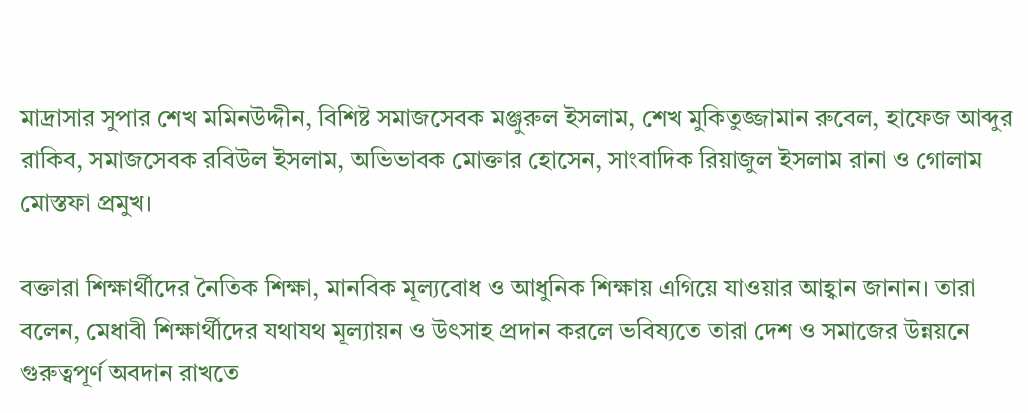মাদ্রাসার সুপার শেখ মমিনউদ্দীন, বিশিষ্ট সমাজসেবক মঞ্জুরুল ইসলাম, শেখ মুকিতুজ্জামান রুবেল, হাফেজ আব্দুর রাকিব, সমাজসেবক রবিউল ইসলাম, অভিভাবক মোক্তার হোসেন, সাংবাদিক রিয়াজুল ইসলাম রানা ও গোলাম মোস্তফা প্রমুখ।

বক্তারা শিক্ষার্থীদের নৈতিক শিক্ষা, মানবিক মূল্যবোধ ও আধুনিক শিক্ষায় এগিয়ে যাওয়ার আহ্বান জানান। তারা বলেন, মেধাবী শিক্ষার্থীদের যথাযথ মূল্যায়ন ও উৎসাহ প্রদান করলে ভবিষ্যতে তারা দেশ ও সমাজের উন্নয়নে গুরুত্বপূর্ণ অবদান রাখতে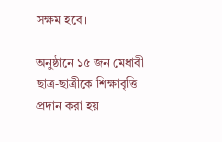সক্ষম হবে।

অনুষ্ঠানে ১৫ জন মেধাবী ছাত্র-ছাত্রীকে শিক্ষাবৃত্তি প্রদান করা হয়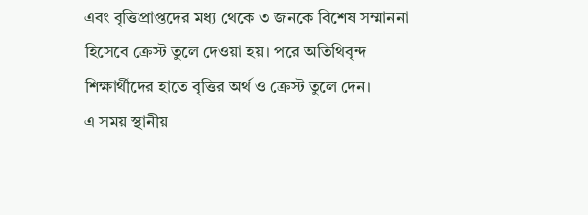এবং বৃত্তিপ্রাপ্তদের মধ্য থেকে ৩ জনকে বিশেষ সম্মাননা হিসেবে ক্রেস্ট তুলে দেওয়া হয়। পরে অতিথিবৃন্দ শিক্ষার্থীদের হাতে বৃত্তির অর্থ ও ক্রেস্ট তুলে দেন।
এ সময় স্থানীয়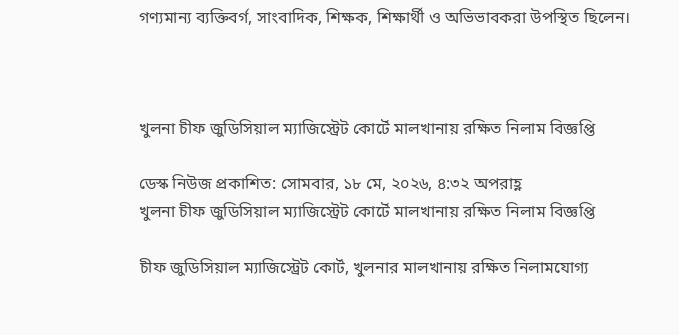গণ্যমান্য ব্যক্তিবর্গ, সাংবাদিক, শিক্ষক, শিক্ষার্থী ও অভিভাবকরা উপস্থিত ছিলেন।



খুলনা চীফ জুডিসিয়াল ম্যাজিস্ট্রেট কোর্টে মালখানায় রক্ষিত নিলাম বিজ্ঞপ্তি

ডেস্ক নিউজ প্রকাশিত: সোমবার, ১৮ মে, ২০২৬, ৪:৩২ অপরাহ্ণ
খুলনা চীফ জুডিসিয়াল ম্যাজিস্ট্রেট কোর্টে মালখানায় রক্ষিত নিলাম বিজ্ঞপ্তি

চীফ জুডিসিয়াল ম্যাজিস্ট্রেট কোর্ট, খুলনার মালখানায় রক্ষিত নিলামযোগ্য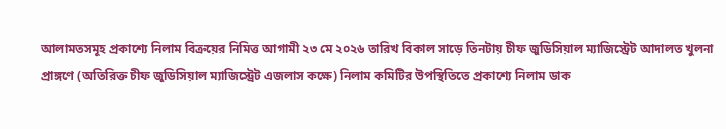আলামতসমূহ প্রকাশ্যে নিলাম বিক্রয়ের নিমিত্ত আগামী ২৩ মে ২০২৬ তারিখ বিকাল সাড়ে তিনটায় চীফ জুডিসিয়াল ম্যাজিস্ট্রেট আদালত খুলনা প্রাঙ্গণে (অতিরিক্ত চীফ জুডিসিয়াল ম্যাজিস্ট্রেট এজলাস কক্ষে) নিলাম কমিটির উপস্থিতিতে প্রকাশ্যে নিলাম ডাক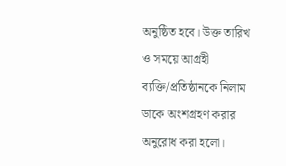অনুষ্ঠিত হবে। উক্ত তারিখ ও সময়ে আগ্রহী ব্যক্তি/প্রতিষ্ঠানকে নিলাম ডাকে অংশগ্রহণ করার অনুরোধ করা হলো।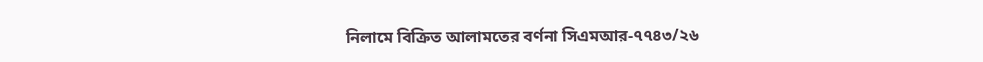নিলামে বিক্রিত আলামতের বর্ণনা সিএমআর-৭৭৪৩/২৬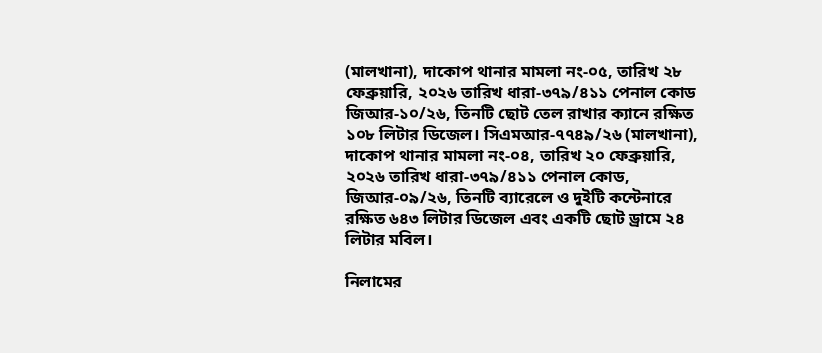(মালখানা), দাকোপ থানার মামলা নং-০৫, তারিখ ২৮ ফেব্রুয়ারি, ২০২৬ তারিখ ধারা-৩৭৯/৪১১ পেনাল কোড জিআর-১০/২৬, তিনটি ছোট তেল রাখার ক্যানে রক্ষিত ১০৮ লিটার ডিজেল। সিএমআর-৭৭৪৯/২৬ (মালখানা), দাকোপ থানার মামলা নং-০৪, তারিখ ২০ ফেব্রুয়ারি, ২০২৬ তারিখ ধারা-৩৭৯/৪১১ পেনাল কোড, জিআর-০৯/২৬, তিনটি ব্যারেলে ও দুইটি কন্টেনারে রক্ষিত ৬৪৩ লিটার ডিজেল এবং একটি ছোট ড্রামে ২৪ লিটার মবিল।

নিলামের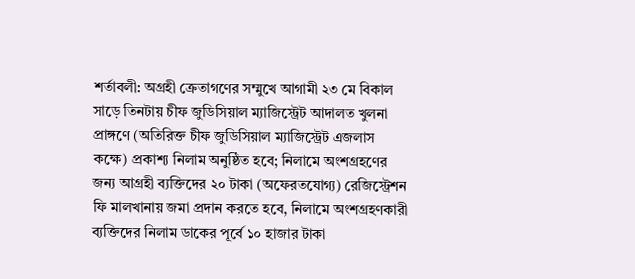শর্তাবলী: অগ্রহী ক্রেতাগণের সম্মুখে আগামী ২৩ মে বিকাল সাড়ে তিনটায় চীফ জুডিসিয়াল ম্যাজিস্ট্রেট আদালত খুলনা প্রাঙ্গণে (অতিরিক্ত চীফ জুডিসিয়াল ম্যাজিস্ট্রেট এজলাস কক্ষে) প্রকাশ্য নিলাম অনুষ্ঠিত হবে; নিলামে অংশগ্রহণের জন্য আগ্রহী ব্যক্তিদের ২০ টাকা (অফেরতযোগ্য) রেজিস্ট্রেশন ফি মালখানায় জমা প্রদান করতে হবে, নিলামে অংশগ্রহণকারী ব্যক্তিদের নিলাম ডাকের পূর্বে ১০ হাজার টাকা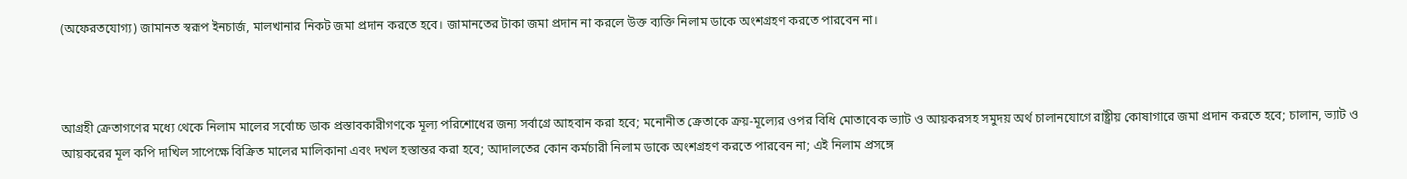(অফেরতযোগ্য) জামানত স্বরূপ ইনচার্জ, মালখানার নিকট জমা প্রদান করতে হবে। জামানতের টাকা জমা প্রদান না করলে উক্ত ব্যক্তি নিলাম ডাকে অংশগ্রহণ করতে পারবেন না।



আগ্রহী ক্রেতাগণের মধ্যে থেকে নিলাম মালের সর্বোচ্চ ডাক প্রস্তাবকারীগণকে মূল্য পরিশোধের জন্য সর্বাগ্রে আহবান করা হবে; মনোনীত ক্রেতাকে ক্রয়-মূল্যের ওপর বিধি মোতাবেক ভ্যাট ও আয়করসহ সমুদয় অর্থ চালানযোগে রাষ্ট্রীয় কোষাগারে জমা প্রদান করতে হবে; চালান, ভ্যাট ও আয়করের মূল কপি দাখিল সাপেক্ষে বিক্রিত মালের মালিকানা এবং দখল হস্তান্তর করা হবে; আদালতের কোন কর্মচারী নিলাম ডাকে অংশগ্রহণ করতে পারবেন না; এই নিলাম প্রসঙ্গে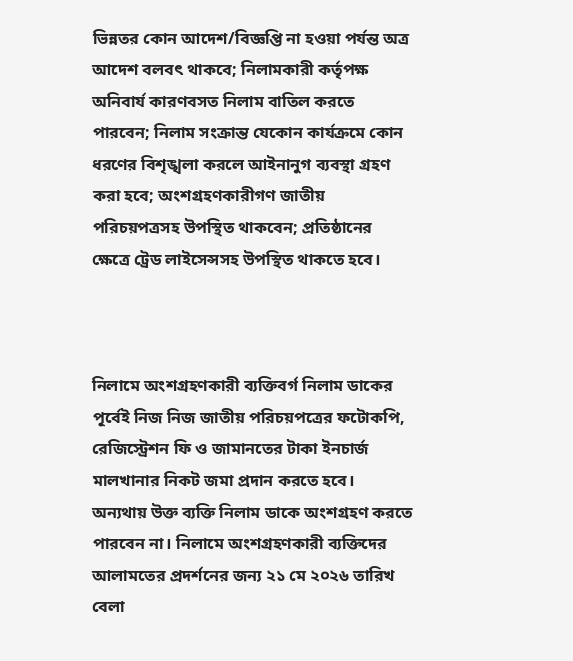ভিন্নতর কোন আদেশ/বিজ্ঞপ্তি না হওয়া পর্যন্ত অত্র আদেশ বলবৎ থাকবে; নিলামকারী কর্তৃপক্ষ অনিবার্য কারণবসত নিলাম বাতিল করতে পারবেন; নিলাম সংক্রান্ত যেকোন কার্যক্রমে কোন ধরণের বিশৃঙ্খলা করলে আইনানুগ ব্যবস্থা গ্রহণ করা হবে; অংশগ্রহণকারীগণ জাতীয় পরিচয়পত্রসহ উপস্থিত থাকবেন; প্রতিষ্ঠানের ক্ষেত্রে ট্রেড লাইসেন্সসহ উপস্থিত থাকতে হবে।



নিলামে অংশগ্রহণকারী ব্যক্তিবর্গ নিলাম ডাকের পূর্বেই নিজ নিজ জাতীয় পরিচয়পত্রের ফটোকপি, রেজিস্ট্রেশন ফি ও জামানতের টাকা ইনচার্জ মালখানার নিকট জমা প্রদান করতে হবে। অন্যথায় উক্ত ব্যক্তি নিলাম ডাকে অংশগ্রহণ করতে পারবেন না। নিলামে অংশগ্রহণকারী ব্যক্তিদের আলামতের প্রদর্শনের জন্য ২১ মে ২০২৬ তারিখ বেলা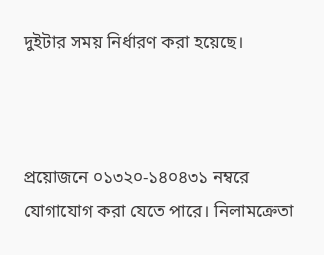দুইটার সময় নির্ধারণ করা হয়েছে।



প্রয়োজনে ০১৩২০-১৪০৪৩১ নম্বরে যোগাযোগ করা যেতে পারে। নিলামক্রেতা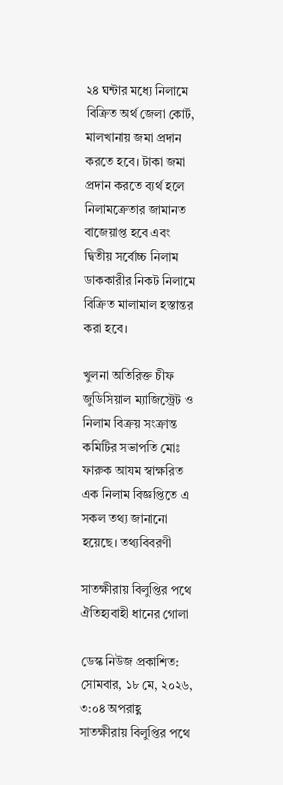২৪ ঘন্টার মধ্যে নিলামে বিক্রিত অর্থ জেলা কোর্ট, মালখানায় জমা প্রদান করতে হবে। টাকা জমা প্রদান করতে ব্যর্থ হলে নিলামক্রেতার জামানত বাজেয়াপ্ত হবে এবং দ্বিতীয় সর্বোচ্চ নিলাম ডাককারীর নিকট নিলামে বিক্রিত মালামাল হস্তান্তর করা হবে।

খুলনা অতিরিক্ত চীফ জুডিসিয়াল ম্যাজিস্ট্রেট ও নিলাম বিক্রয় সংক্রান্ত কমিটির সভাপতি মোঃ ফারুক আযম স্বাক্ষরিত এক নিলাম বিজ্ঞপ্তিতে এ সকল তথ্য জানানো হয়েছে। তথ্যবিবরণী

সাতক্ষীরায় বিলুপ্তির পথে ঐতিহ্যবাহী ধানের গোলা

ডেস্ক নিউজ প্রকাশিত: সোমবার, ১৮ মে, ২০২৬, ৩:০৪ অপরাহ্ণ
সাতক্ষীরায় বিলুপ্তির পথে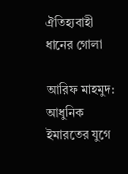ঐতিহ্যবাহী ধানের গোলা

আরিফ মাহমুদ: আধুনিক ইমারতের যুগে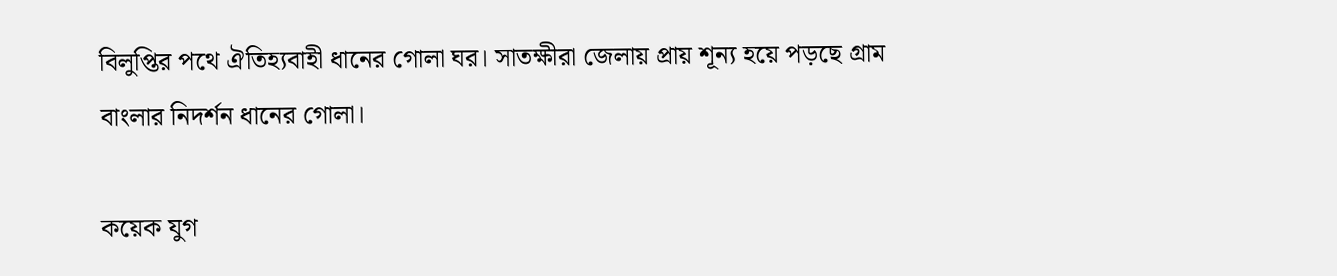বিলুপ্তির পথে ঐতিহ্যবাহী ধানের গোলা ঘর। সাতক্ষীরা জেলায় প্রায় শূন্য হয়ে পড়ছে গ্রাম বাংলার নিদর্শন ধানের গোলা।

কয়েক যুগ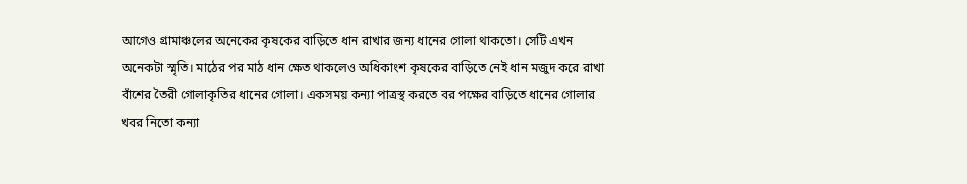আগেও গ্রামাঞ্চলের অনেকের কৃষকের বাড়িতে ধান রাখার জন্য ধানের গোলা থাকতো। সেটি এখন অনেকটা স্মৃতি। মাঠের পর মাঠ ধান ক্ষেত থাকলেও অধিকাংশ কৃষকের বাড়িতে নেই ধান মজুদ করে রাখা বাঁশের তৈরী গোলাকৃতির ধানের গোলা। একসময় কন্যা পাত্রস্থ করতে বর পক্ষের বাড়িতে ধানের গোলার খবর নিতো কন্যা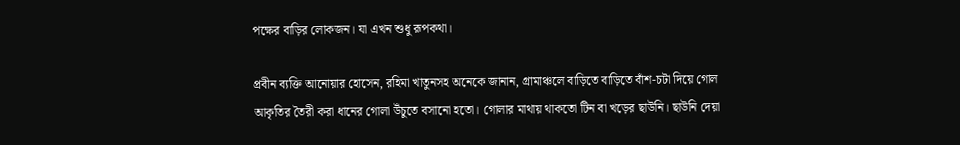পক্ষের বাড়ির লোকজন। যা এখন শুধু রূপকথা।

প্রবীন ব্যক্তি আনোয়ার হোসেন, রহিমা খাতুনসহ অনেকে জানান, গ্রামাঞ্চলে বাড়িতে বাড়িতে বাঁশ-চটা দিয়ে গোল আকৃতির তৈরী করা ধানের গোলা উঁচুতে বসানো হতো। গোলার মাথায় থাকতো টিন বা খড়ের ছাউনি। ছাউনি দেয়া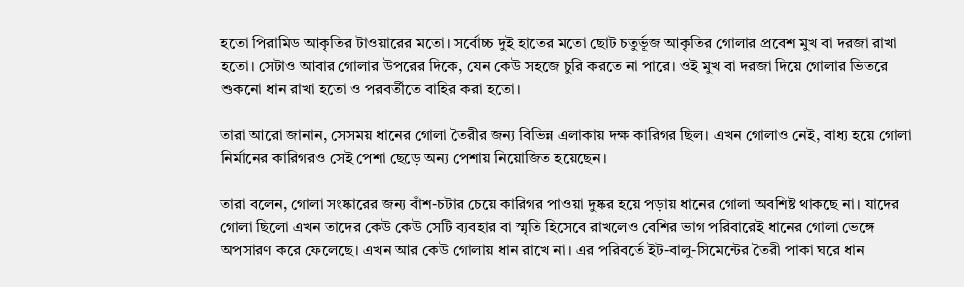হতো পিরামিড আকৃতির টাওয়ারের মতো। সর্বোচ্চ দুই হাতের মতো ছোট চতুর্ভূজ আকৃতির গোলার প্রবেশ মুখ বা দরজা রাখা হতো। সেটাও আবার গোলার উপরের দিকে, যেন কেউ সহজে চুরি করতে না পারে। ওই মুখ বা দরজা দিয়ে গোলার ভিতরে শুকনো ধান রাখা হতো ও পরবর্তীতে বাহির করা হতো।

তারা আরো জানান, সেসময় ধানের গোলা তৈরীর জন্য বিভিন্ন এলাকায় দক্ষ কারিগর ছিল। এখন গোলাও নেই, বাধ্য হয়ে গোলা নির্মানের কারিগরও সেই পেশা ছেড়ে অন্য পেশায় নিয়োজিত হয়েছেন।

তারা বলেন, গোলা সংষ্কারের জন্য বাঁশ-চটার চেয়ে কারিগর পাওয়া দুষ্কর হয়ে পড়ায় ধানের গোলা অবশিষ্ট থাকছে না। যাদের গোলা ছিলো এখন তাদের কেউ কেউ সেটি ব্যবহার বা স্মৃতি হিসেবে রাখলেও বেশির ভাগ পরিবারেই ধানের গোলা ভেঙ্গে অপসারণ করে ফেলেছে। এখন আর কেউ গোলায় ধান রাখে না। এর পরিবর্তে ইট-বালু-সিমেন্টের তৈরী পাকা ঘরে ধান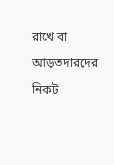রাখে বা আড়তদারদের নিকট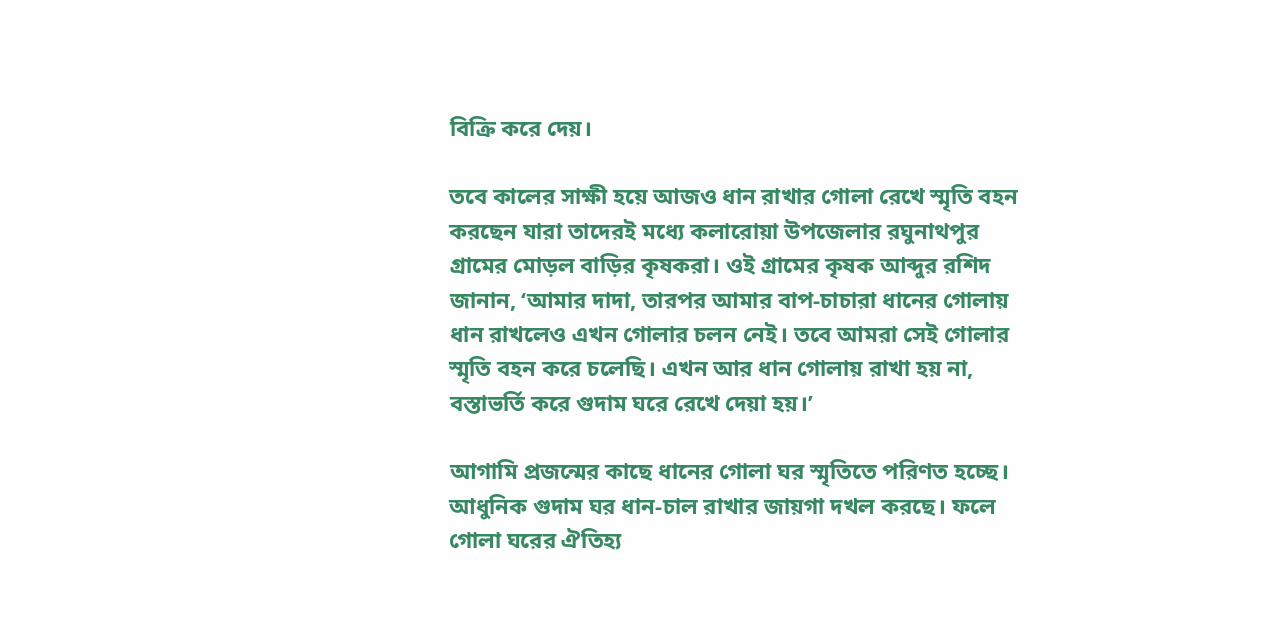বিক্রি করে দেয়।

তবে কালের সাক্ষী হয়ে আজও ধান রাখার গোলা রেখে স্মৃতি বহন করছেন যারা তাদেরই মধ্যে কলারোয়া উপজেলার রঘুনাথপুর গ্রামের মোড়ল বাড়ির কৃষকরা। ওই গ্রামের কৃষক আব্দুর রশিদ জানান, ‘আমার দাদা, তারপর আমার বাপ-চাচারা ধানের গোলায় ধান রাখলেও এখন গোলার চলন নেই। তবে আমরা সেই গোলার স্মৃতি বহন করে চলেছি। এখন আর ধান গোলায় রাখা হয় না, বস্তাভর্তি করে গুদাম ঘরে রেখে দেয়া হয়।’

আগামি প্রজন্মের কাছে ধানের গোলা ঘর স্মৃতিতে পরিণত হচ্ছে। আধুনিক গুদাম ঘর ধান-চাল রাখার জায়গা দখল করছে। ফলে গোলা ঘরের ঐতিহ্য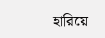হারিয়ে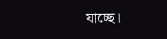যাচ্ছে।